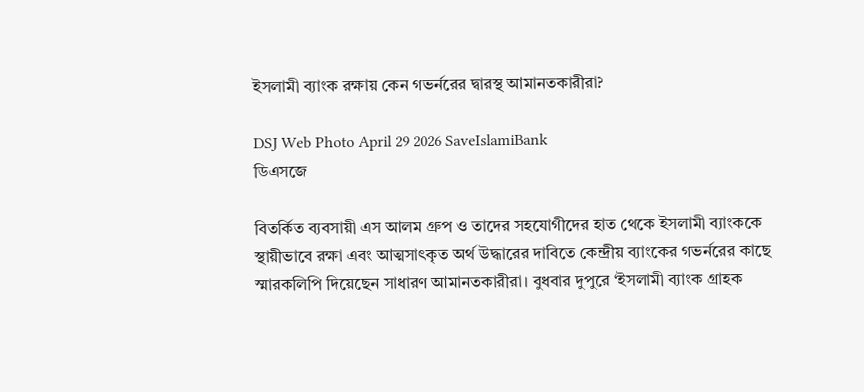ইসলামী ব্যাংক রক্ষায় কেন গভর্নরের দ্বারস্থ আমানতকারীরা?

DSJ Web Photo April 29 2026 SaveIslamiBank
ডিএসজে

বিতর্কিত ব্যবসায়ী এস আলম গ্রুপ ও তাদের সহযোগীদের হাত থেকে ইসলামী ব্যাংককে স্থায়ীভাবে রক্ষা এবং আত্মসাৎকৃত অর্থ উদ্ধারের দাবিতে কেন্দ্রীয় ব্যাংকের গভর্নরের কাছে স্মারকলিপি দিয়েছেন সাধারণ আমানতকারীরা। বুধবার দুপুরে ‘ইসলামী ব্যাংক গ্রাহক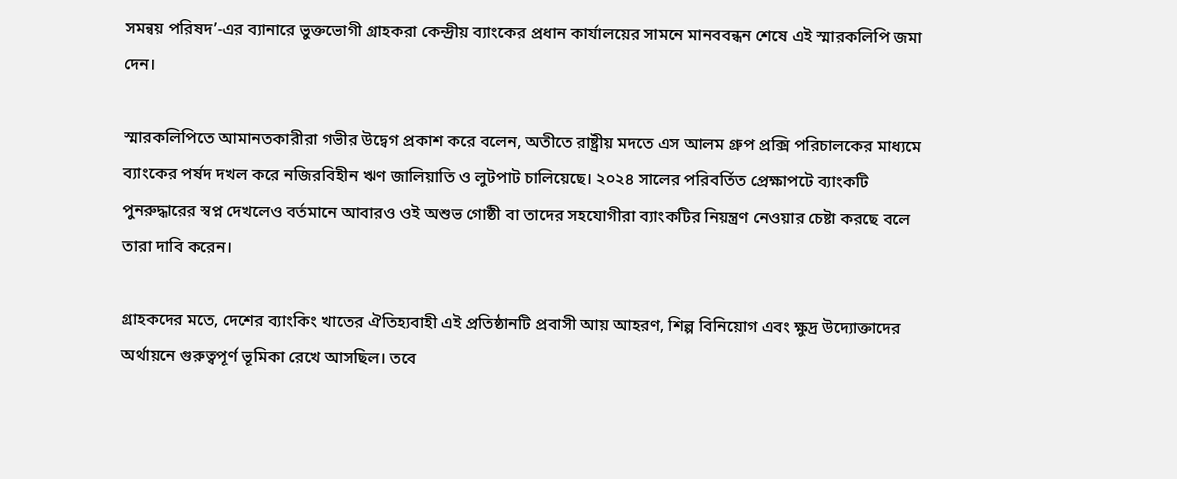সমন্বয় পরিষদ’-এর ব্যানারে ভুক্তভোগী গ্রাহকরা কেন্দ্রীয় ব্যাংকের প্রধান কার্যালয়ের সামনে মানববন্ধন শেষে এই স্মারকলিপি জমা দেন।

স্মারকলিপিতে আমানতকারীরা গভীর উদ্বেগ প্রকাশ করে বলেন, অতীতে রাষ্ট্রীয় মদতে এস আলম গ্রুপ প্রক্সি পরিচালকের মাধ্যমে ব্যাংকের পর্ষদ দখল করে নজিরবিহীন ঋণ জালিয়াতি ও লুটপাট চালিয়েছে। ২০২৪ সালের পরিবর্তিত প্রেক্ষাপটে ব্যাংকটি পুনরুদ্ধারের স্বপ্ন দেখলেও বর্তমানে আবারও ওই অশুভ গোষ্ঠী বা তাদের সহযোগীরা ব্যাংকটির নিয়ন্ত্রণ নেওয়ার চেষ্টা করছে বলে তারা দাবি করেন।

গ্রাহকদের মতে, দেশের ব্যাংকিং খাতের ঐতিহ্যবাহী এই প্রতিষ্ঠানটি প্রবাসী আয় আহরণ, শিল্প বিনিয়োগ এবং ক্ষুদ্র উদ্যোক্তাদের অর্থায়নে গুরুত্বপূর্ণ ভূমিকা রেখে আসছিল। তবে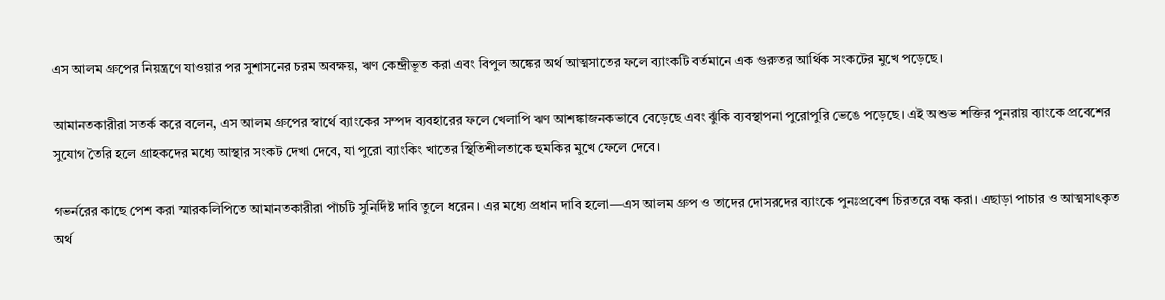এস আলম গ্রুপের নিয়ন্ত্রণে যাওয়ার পর সুশাসনের চরম অবক্ষয়, ঋণ কেন্দ্রীভূত করা এবং বিপুল অঙ্কের অর্থ আত্মসাতের ফলে ব্যাংকটি বর্তমানে এক গুরুতর আর্থিক সংকটের মুখে পড়েছে।

আমানতকারীরা সতর্ক করে বলেন, এস আলম গ্রুপের স্বার্থে ব্যাংকের সম্পদ ব্যবহারের ফলে খেলাপি ঋণ আশঙ্কাজনকভাবে বেড়েছে এবং ঝুঁকি ব্যবস্থাপনা পুরোপুরি ভেঙে পড়েছে। এই অশুভ শক্তির পুনরায় ব্যাংকে প্রবেশের সুযোগ তৈরি হলে গ্রাহকদের মধ্যে আস্থার সংকট দেখা দেবে, যা পুরো ব্যাংকিং খাতের স্থিতিশীলতাকে হুমকির মুখে ফেলে দেবে।

গভর্নরের কাছে পেশ করা স্মারকলিপিতে আমানতকারীরা পাঁচটি সুনির্দিষ্ট দাবি তুলে ধরেন। এর মধ্যে প্রধান দাবি হলো—এস আলম গ্রুপ ও তাদের দোসরদের ব্যাংকে পুনঃপ্রবেশ চিরতরে বন্ধ করা। এছাড়া পাচার ও আত্মসাৎকৃত অর্থ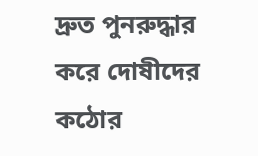দ্রুত পুনরুদ্ধার করে দোষীদের কঠোর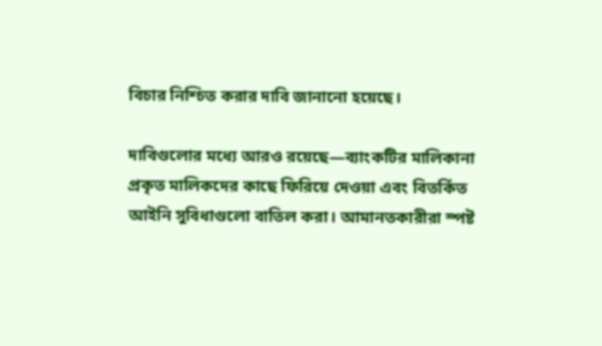বিচার নিশ্চিত করার দাবি জানানো হয়েছে।

দাবিগুলোর মধ্যে আরও রয়েছে—ব্যাংকটির মালিকানা প্রকৃত মালিকদের কাছে ফিরিয়ে দেওয়া এবং বিতর্কিত আইনি সুবিধাগুলো বাতিল করা। আমানতকারীরা স্পষ্ট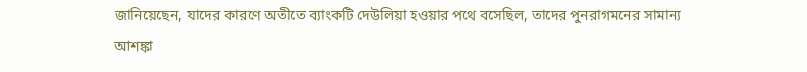জানিয়েছেন, যাদের কারণে অতীতে ব্যাংকটি দেউলিয়া হওয়ার পথে বসেছিল, তাদের পুনরাগমনের সামান্য আশঙ্কা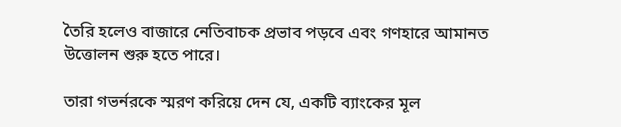তৈরি হলেও বাজারে নেতিবাচক প্রভাব পড়বে এবং গণহারে আমানত উত্তোলন শুরু হতে পারে।

তারা গভর্নরকে স্মরণ করিয়ে দেন যে, একটি ব্যাংকের মূল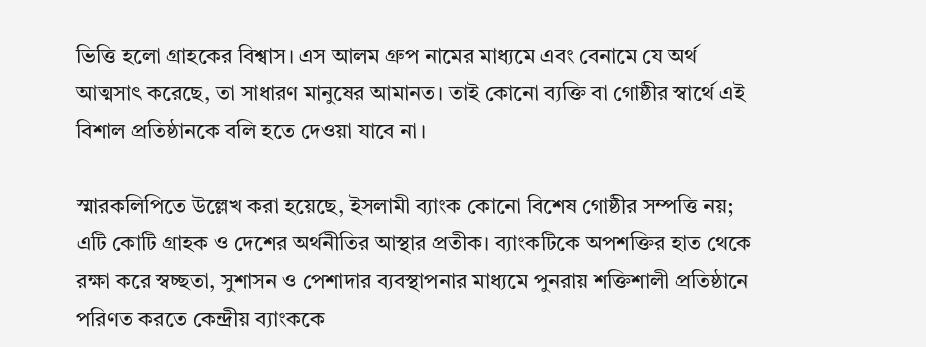ভিত্তি হলো গ্রাহকের বিশ্বাস। এস আলম গ্রুপ নামের মাধ্যমে এবং বেনামে যে অর্থ আত্মসাৎ করেছে, তা সাধারণ মানুষের আমানত। তাই কোনো ব্যক্তি বা গোষ্ঠীর স্বার্থে এই বিশাল প্রতিষ্ঠানকে বলি হতে দেওয়া যাবে না।

স্মারকলিপিতে উল্লেখ করা হয়েছে, ইসলামী ব্যাংক কোনো বিশেষ গোষ্ঠীর সম্পত্তি নয়; এটি কোটি গ্রাহক ও দেশের অর্থনীতির আস্থার প্রতীক। ব্যাংকটিকে অপশক্তির হাত থেকে রক্ষা করে স্বচ্ছতা, সুশাসন ও পেশাদার ব্যবস্থাপনার মাধ্যমে পুনরায় শক্তিশালী প্রতিষ্ঠানে পরিণত করতে কেন্দ্রীয় ব্যাংককে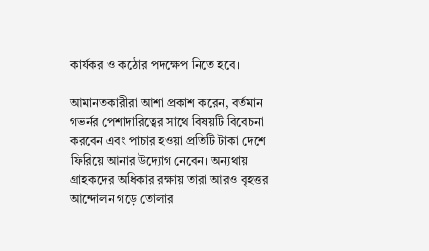কার্যকর ও কঠোর পদক্ষেপ নিতে হবে।

আমানতকারীরা আশা প্রকাশ করেন, বর্তমান গভর্নর পেশাদারিত্বের সাথে বিষয়টি বিবেচনা করবেন এবং পাচার হওয়া প্রতিটি টাকা দেশে ফিরিয়ে আনার উদ্যোগ নেবেন। অন্যথায় গ্রাহকদের অধিকার রক্ষায় তারা আরও বৃহত্তর আন্দোলন গড়ে তোলার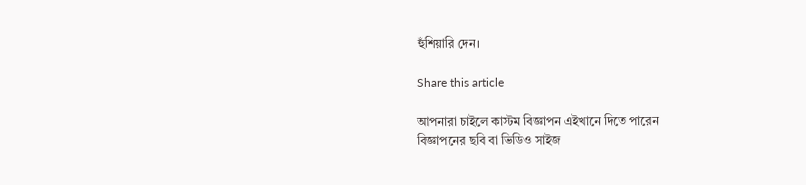হুঁশিয়ারি দেন।

Share this article

আপনারা চাইলে কাস্টম বিজ্ঞাপন এইখানে দিতে পারেন
বিজ্ঞাপনের ছবি বা ভিডিও সাইজ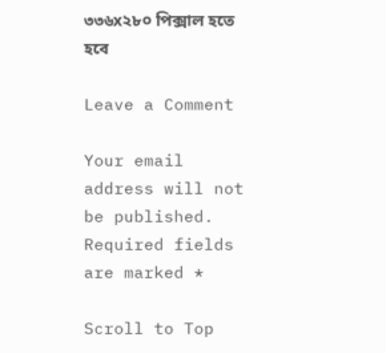৩৩৬x২৮০ পিক্সাল হতে হবে

Leave a Comment

Your email address will not be published. Required fields are marked *

Scroll to Top